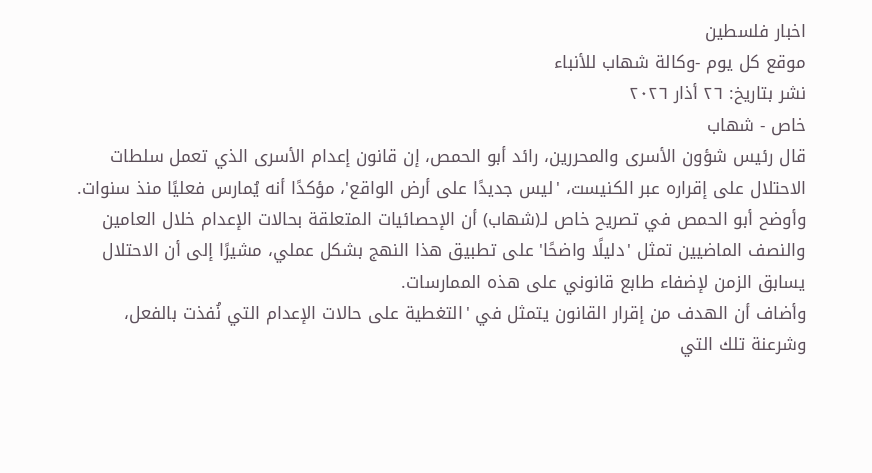اخبار فلسطين
موقع كل يوم -وكالة شهاب للأنباء
نشر بتاريخ: ٢٦ أذار ٢٠٢٦
خاص - شهاب
قال رئيس شؤون الأسرى والمحررين، رائد أبو الحمص، إن قانون إعدام الأسرى الذي تعمل سلطات الاحتلال على إقراره عبر الكنيست، 'ليس جديدًا على أرض الواقع'، مؤكدًا أنه يُمارس فعليًا منذ سنوات.
وأوضح أبو الحمص في تصريح خاص لـ(شهاب) أن الإحصائيات المتعلقة بحالات الإعدام خلال العامين والنصف الماضيين تمثل 'دليلًا واضحًا' على تطبيق هذا النهج بشكل عملي، مشيرًا إلى أن الاحتلال يسابق الزمن لإضفاء طابع قانوني على هذه الممارسات.
وأضاف أن الهدف من إقرار القانون يتمثل في 'التغطية على حالات الإعدام التي نُفذت بالفعل، وشرعنة تلك التي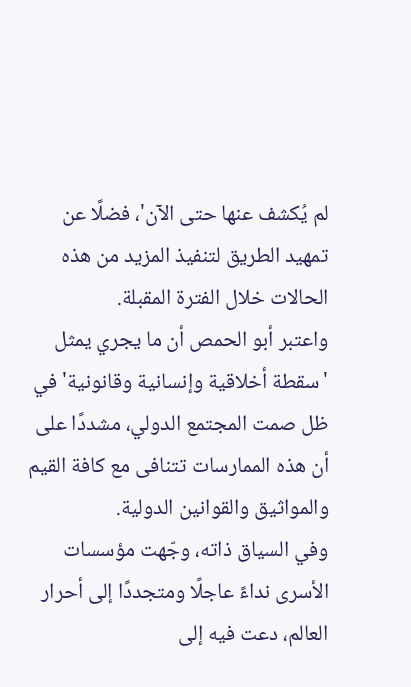لم يُكشف عنها حتى الآن'، فضلًا عن تمهيد الطريق لتنفيذ المزيد من هذه الحالات خلال الفترة المقبلة.
واعتبر أبو الحمص أن ما يجري يمثل 'سقطة أخلاقية وإنسانية وقانونية' في ظل صمت المجتمع الدولي، مشددًا على أن هذه الممارسات تتنافى مع كافة القيم والمواثيق والقوانين الدولية.
وفي السياق ذاته، وجّهت مؤسسات الأسرى نداءً عاجلًا ومتجددًا إلى أحرار العالم، دعت فيه إلى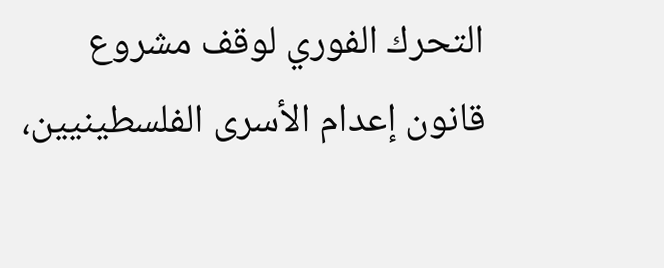التحرك الفوري لوقف مشروع قانون إعدام الأسرى الفلسطينيين،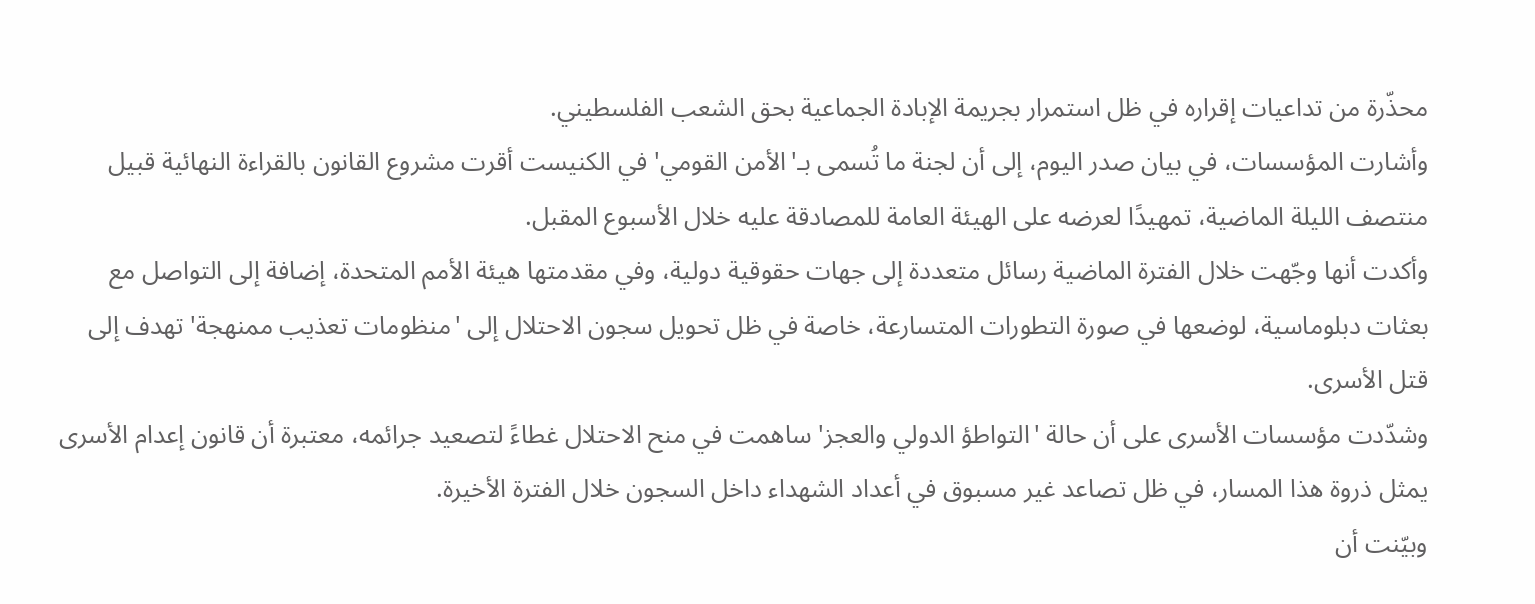محذّرة من تداعيات إقراره في ظل استمرار بجريمة الإبادة الجماعية بحق الشعب الفلسطيني.
وأشارت المؤسسات، في بيان صدر اليوم، إلى أن لجنة ما تُسمى بـ'الأمن القومي' في الكنيست أقرت مشروع القانون بالقراءة النهائية قبيل منتصف الليلة الماضية، تمهيدًا لعرضه على الهيئة العامة للمصادقة عليه خلال الأسبوع المقبل.
وأكدت أنها وجّهت خلال الفترة الماضية رسائل متعددة إلى جهات حقوقية دولية، وفي مقدمتها هيئة الأمم المتحدة، إضافة إلى التواصل مع بعثات دبلوماسية، لوضعها في صورة التطورات المتسارعة، خاصة في ظل تحويل سجون الاحتلال إلى 'منظومات تعذيب ممنهجة' تهدف إلى قتل الأسرى.
وشدّدت مؤسسات الأسرى على أن حالة 'التواطؤ الدولي والعجز' ساهمت في منح الاحتلال غطاءً لتصعيد جرائمه، معتبرة أن قانون إعدام الأسرى يمثل ذروة هذا المسار، في ظل تصاعد غير مسبوق في أعداد الشهداء داخل السجون خلال الفترة الأخيرة.
وبيّنت أن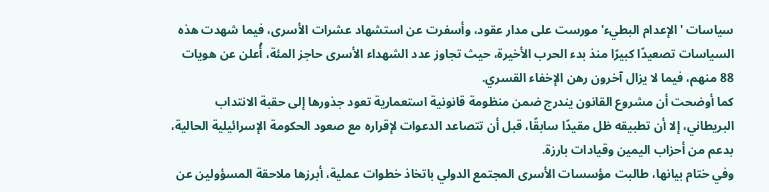سياسات 'الإعدام البطيء' مورست على مدار عقود، وأسفرت عن استشهاد عشرات الأسرى، فيما شهدت هذه السياسات تصعيدًا كبيرًا منذ بدء الحرب الأخيرة، حيث تجاوز عدد الشهداء الأسرى حاجز المئة، أُعلن عن هويات 88 منهم، فيما لا يزال آخرون رهن الإخفاء القسري.
كما أوضحت أن مشروع القانون يندرج ضمن منظومة قانونية استعمارية تعود جذورها إلى حقبة الانتداب البريطاني، إلا أن تطبيقه ظل مقيدًا سابقًا، قبل أن تتصاعد الدعوات لإقراره مع صعود الحكومة الإسرائيلية الحالية، بدعم من أحزاب اليمين وقيادات بارزة.
وفي ختام بيانها، طالبت مؤسسات الأسرى المجتمع الدولي باتخاذ خطوات عملية، أبرزها ملاحقة المسؤولين عن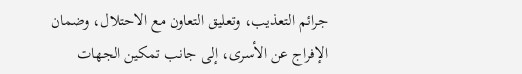جرائم التعذيب، وتعليق التعاون مع الاحتلال، وضمان الإفراج عن الأسرى، إلى جانب تمكين الجهات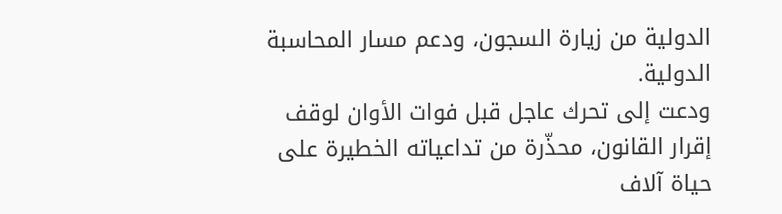الدولية من زيارة السجون، ودعم مسار المحاسبة الدولية.
ودعت إلى تحرك عاجل قبل فوات الأوان لوقف إقرار القانون، محذّرة من تداعياته الخطيرة على حياة آلاف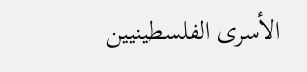الأسرى الفلسطينيين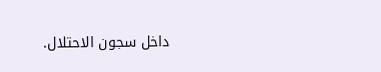داخل سجون الاحتلال.